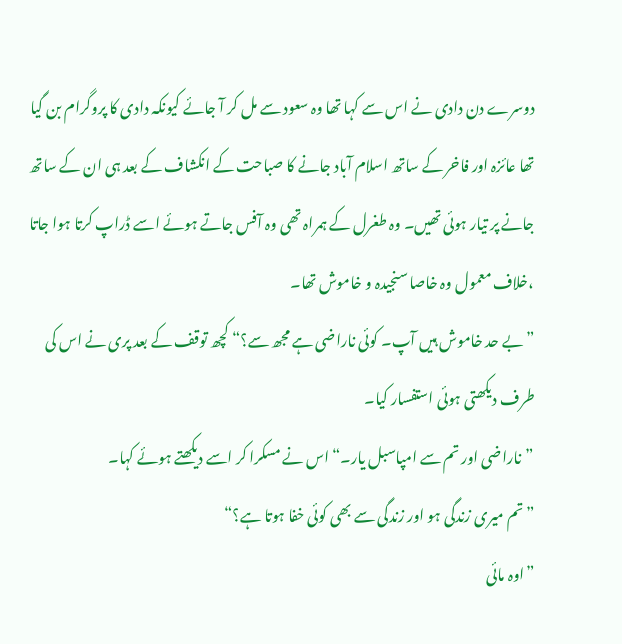دوسرے دن دادی نے اس سے کہا تھا وہ سعود سے مل کر آ جائے کیونکہ دادی کا پروگرام بن گیا تھا عائزہ اور فاخر کے ساتھ اسلام آباد جانے کا صباحت کے انکشاف کے بعد ہی ان کے ساتھ جانے پر تیار ہوئی تھیں۔ وہ طغرل کے ہمراہ تھی وہ آفس جاتے ہوئے اسے ڈراپ کرتا ہوا جاتا ،خلاف معمول وہ خاصا سنجیدہ و خاموش تھا۔
”بے حد خاموش ہیں آپ۔ کوئی ناراضی ہے مجھ سے؟“ کچھ توقف کے بعد پری نے اس کی طرف دیکھتی ہوئی استفسار کیا۔
”ناراضی اور تم سے امپاسبل یار۔“ اس نے مسکرا کر اسے دیکھتے ہوئے کہا۔
”تم میری زندگی ہو اور زندگی سے بھی کوئی خفا ہوتا ہے؟“
”اوہ مائی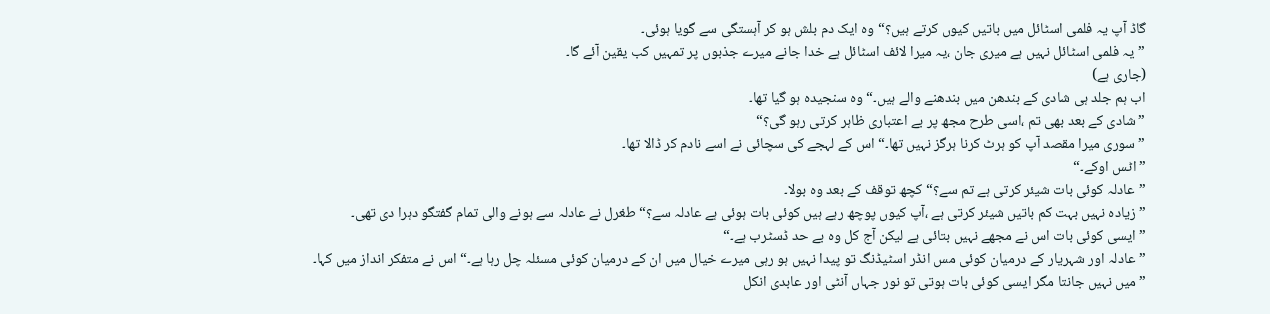گاڈ آپ یہ فلمی اسٹائل میں باتیں کیوں کرتے ہیں؟“ وہ ایک دم بلش ہو کر آہستگی سے گویا ہوئی۔
”یہ فلمی اسٹائل نہیں ہے میری جان ،یہ میرا لائف اسٹائل ہے خدا جانے میرے جذبوں پر تمہیں کب یقین آئے گا۔
(جاری ہے)
اب ہم جلد ہی شادی کے بندھن میں بندھنے والے ہیں۔“ وہ سنجیدہ ہو گیا تھا۔
”شادی کے بعد بھی تم ،اسی طرح مجھ پر بے اعتباری ظاہر کرتی رہو گی؟“
”سوری میرا مقصد آپ کو ہرٹ کرنا ہرگز نہیں تھا۔“ اس کے لہجے کی سچائی نے اسے نادم کر ڈالا تھا۔
”اٹس اوکے۔“
”عادلہ کوئی بات شیئر کرتی ہے تم سے؟“ کچھ توقف کے بعد وہ بولا۔
”زیادہ نہیں بہت کم باتیں شیئر کرتی ہے ،آپ کیوں پوچھ رہے ہیں کوئی بات ہوئی ہے عادلہ سے؟“ طغرل نے عادلہ سے ہونے والی تمام گفتگو دہرا دی تھی۔
”ایسی کوئی بات اس نے مجھے نہیں بتائی ہے لیکن آج کل وہ بے حد ڈسٹرب ہے۔“
”عادلہ اور شہریار کے درمیان کوئی مس انڈر اسٹیڈنگ تو پیدا نہیں ہو رہی میرے خیال میں ان کے درمیان کوئی مسئلہ چل رہا ہے۔“ اس نے متفکر انداز میں کہا۔
”میں نہیں جانتا مگر ایسی کوئی بات ہوتی تو نور جہاں آنٹی اور عابدی انکل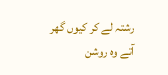رشتہ لے کر کیوں گھر آتے وہ روشن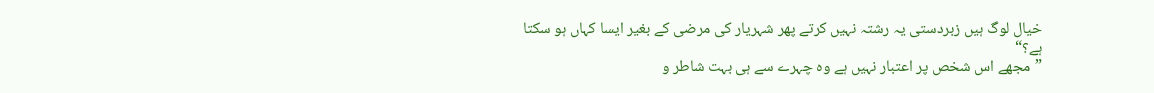خیال لوگ ہیں زبردستی یہ رشتہ نہیں کرتے پھر شہریار کی مرضی کے بغیر ایسا کہاں ہو سکتا ہے؟“
”مجھے اس شخص پر اعتبار نہیں ہے وہ چہرے سے ہی بہت شاطر و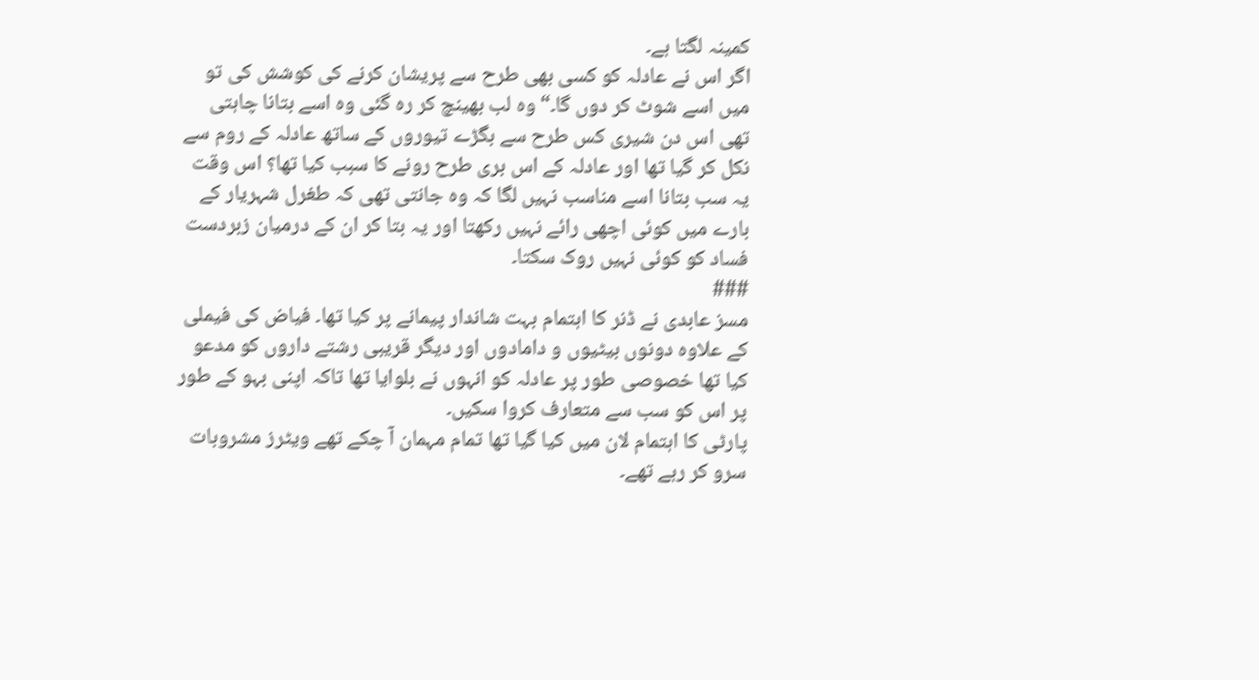کمینہ لگتا ہے۔
اگر اس نے عادلہ کو کسی بھی طرح سے پریشان کرنے کی کوشش کی تو میں اسے شوٹ کر دوں گا۔“ وہ لب بھینچ کر رہ گئی وہ اسے بتانا چاہتی تھی اس دن شیری کس طرح سے بگڑے تیوروں کے ساتھ عادلہ کے روم سے نکل کر گیا تھا اور عادلہ کے اس بری طرح رونے کا سبب کیا تھا؟ اس وقت یہ سب بتانا اسے مناسب نہیں لگا کہ وہ جانتی تھی کہ طغرل شہریار کے بارے میں کوئی اچھی رائے نہیں رکھتا اور یہ بتا کر ان کے درمیان زبردست فساد کو کوئی نہیں روک سکتا۔
###
مسز عابدی نے ڈنر کا اہتمام بہت شاندار پیمانے پر کیا تھا۔ فیاض کی فیملی کے علاوہ دونوں بیٹیوں و دامادوں اور دیگر قریبی رشتے داروں کو مدعو کیا تھا خصوصی طور پر عادلہ کو انہوں نے بلوایا تھا تاکہ اپنی بہو کے طور پر اس کو سب سے متعارف کروا سکیں۔
پارٹی کا اہتمام لان میں کیا گیا تھا تمام مہمان آ چکے تھے ویٹرز مشروبات سرو کر رہے تھے۔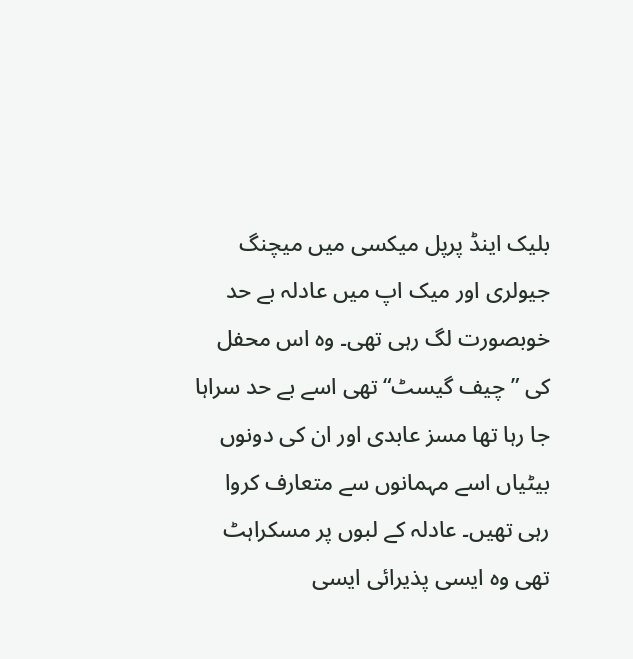بلیک اینڈ پرپل میکسی میں میچنگ جیولری اور میک اپ میں عادلہ بے حد خوبصورت لگ رہی تھی۔ وہ اس محفل کی ”چیف گیسٹ“ تھی اسے بے حد سراہا جا رہا تھا مسز عابدی اور ان کی دونوں بیٹیاں اسے مہمانوں سے متعارف کروا رہی تھیں۔ عادلہ کے لبوں پر مسکراہٹ تھی وہ ایسی پذیرائی ایسی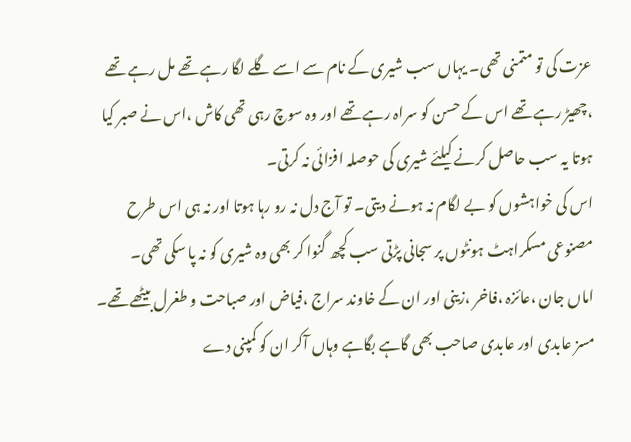عزت کی تو متمنی تھی۔ یہاں سب شیری کے نام سے اسے گلے لگا رہے تھے مل رہے تھے ،چھیڑ رہے تھے اس کے حسن کو سراہ رہے تھے اور وہ سوچ رہی تھی کاش ،اس نے صبر کیا ہوتا یہ سب حاصل کرنے کیلئے شیری کی حوصلہ افزائی نہ کرتی۔
اس کی خواہشوں کو بے لگام نہ ہونے دیتی۔ تو آج دل نہ رو رہا ہوتا اور نہ ہی اس طرح مصنوعی مسکراہٹ ہونٹوں پر سجانی پڑتی سب کچھ گنوا کر بھی وہ شیری کو نہ پا سکی تھی۔
اماں جان ،عائزہ ،فاخر ،زینی اور ان کے خاوند سراج ،فیاض اور صباحت و طغرل بیٹھے تھے۔ مسز عابدی اور عابدی صاحب بھی گاہے بگاہے وہاں آکر ان کو کمپنی دے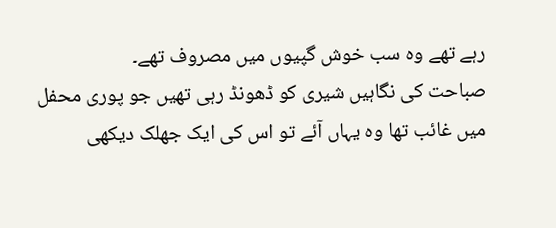رہے تھے وہ سب خوش گپیوں میں مصروف تھے۔
صباحت کی نگاہیں شیری کو ڈھونڈ رہی تھیں جو پوری محفل میں غائب تھا وہ یہاں آئے تو اس کی ایک جھلک دیکھی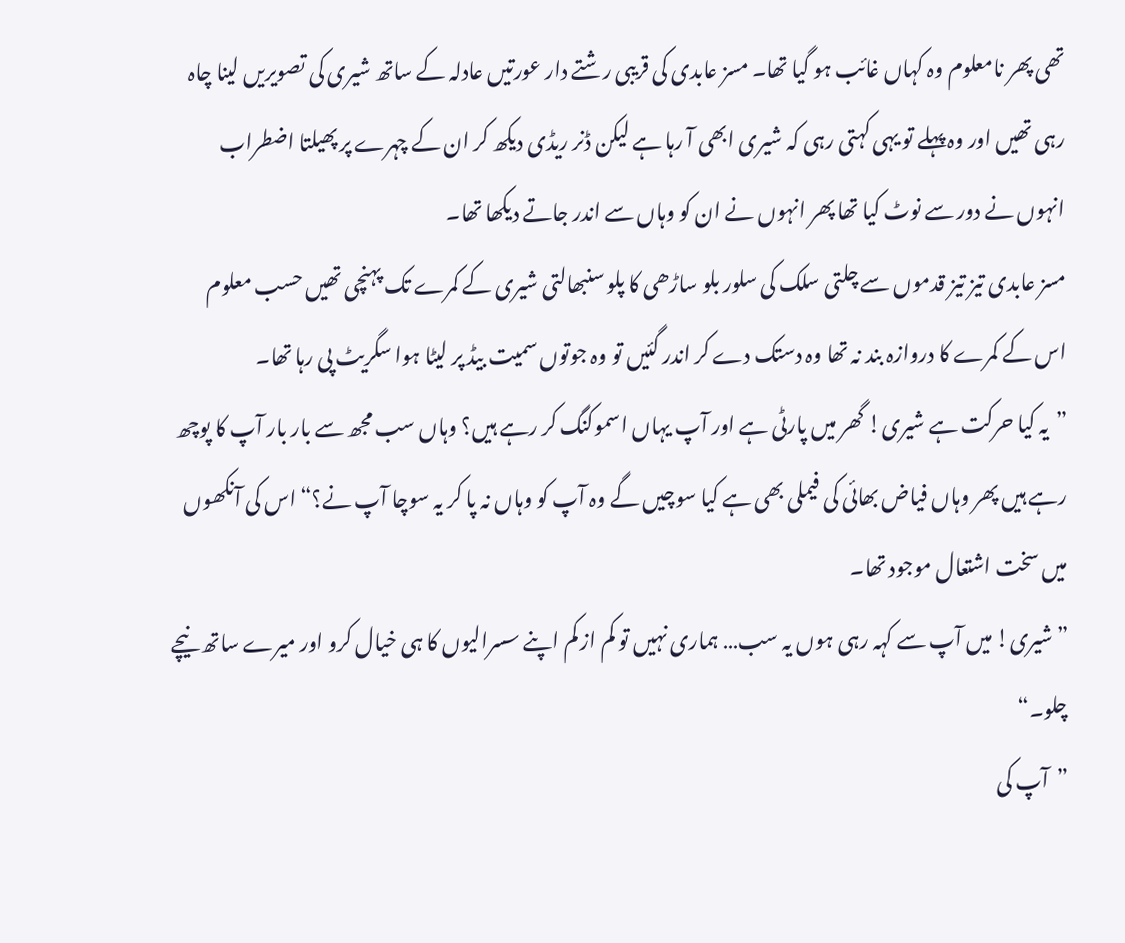تھی پھر نامعلوم وہ کہاں غائب ہو گیا تھا۔ مسز عابدی کی قریبی رشتے دار عورتیں عادلہ کے ساتھ شیری کی تصویریں لینا چاہ رہی تھیں اور وہ پہلے تو یہی کہتی رہی کہ شیری ابھی آ رہا ہے لیکن ڈنر ریڈی دیکھ کر ان کے چہرے پر پھیلتا اضطراب انہوں نے دور سے نوٹ کیا تھا پھر انہوں نے ان کو وہاں سے اندر جاتے دیکھا تھا۔
مسز عابدی تیز تیز قدموں سے چلتی سلک کی سلور بلو ساڑھی کا پلو سنبھالتی شیری کے کمرے تک پہنچی تھیں حسب معلوم اس کے کمرے کا دروازہ بند نہ تھا وہ دستک دے کر اندر گئیں تو وہ جوتوں سمیت بیڈ پر لیٹا ہوا سگریٹ پی رہا تھا۔
”یہ کیا حرکت ہے شیری! گھر میں پارٹی ہے اور آپ یہاں اسموکنگ کر رہے ہیں؟ وہاں سب مجھ سے بار بار آپ کا پوچھ رہے ہیں پھر وہاں فیاض بھائی کی فیملی بھی ہے کیا سوچیں گے وہ آپ کو وہاں نہ پا کر یہ سوچا آپ نے؟“ اس کی آنکھوں میں سخت اشتعال موجود تھا۔
”شیری! میں آپ سے کہہ رہی ہوں یہ سب… ہماری نہیں تو کم از کم اپنے سسرالیوں کا ہی خیال کرو اور میرے ساتھ نیچے چلو۔“
”آپ کی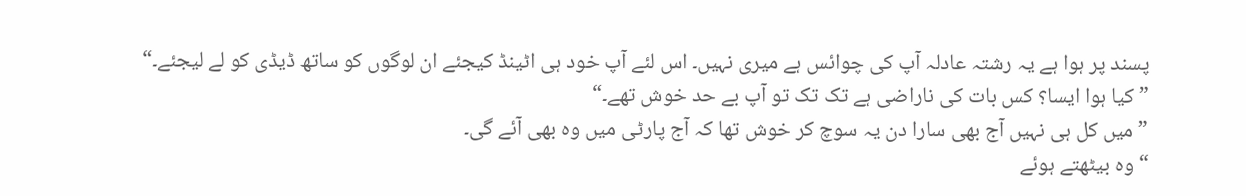پسند پر ہوا ہے یہ رشتہ عادلہ آپ کی چوائس ہے میری نہیں۔ اس لئے آپ خود ہی اٹینڈ کیجئے ان لوگوں کو ساتھ ڈیڈی کو لے لیجئے۔“
”کیا ہوا ایسا؟ کس بات کی ناراضی ہے تک تک تو آپ بے حد خوش تھے۔“
”میں کل ہی نہیں آج بھی سارا دن یہ سوچ کر خوش تھا کہ آج پارٹی میں وہ بھی آئے گی۔
“ وہ بیٹھتے ہوئے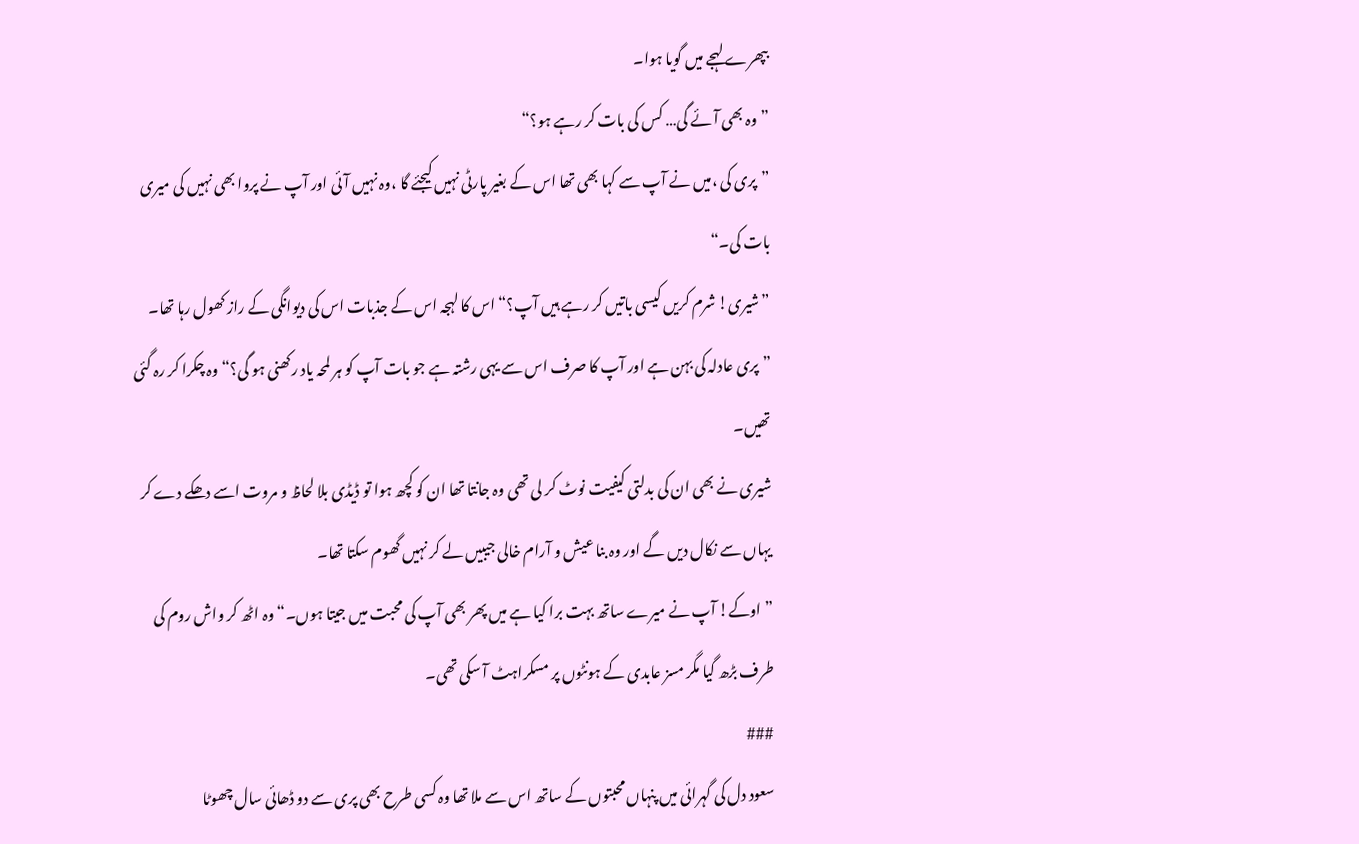بپھرے لہجے میں گویا ہوا۔
”وہ بھی آئے گی… کس کی بات کر رہے ہو؟“
”پری کی ،میں نے آپ سے کہا بھی تھا اس کے بغیر پارٹی نہیں کیجئے گا ،وہ نہیں آئی اور آپ نے پروا بھی نہیں کی میری بات کی۔“
”شیری! شرم کریں کیسی باتیں کر رہے ہیں آپ؟“ اس کا لہجہ اس کے جذبات اس کی دیوانگی کے راز کھول رہا تھا۔
”پری عادلہ کی بہن ہے اور آپ کا صرف اس سے یہی رشتہ ہے جو بات آپ کو ہر لمحہ یاد رکھنی ہو گی؟“ وہ چکرا کر رہ گئی تھیں۔
شیری نے بھی ان کی بدلتی کیفیت نوٹ کر لی تھی وہ جانتا تھا ان کو کچھ ہوا تو ڈیڈی بلا لحاظ و مروت اسے دھکے دے کر یہاں سے نکال دیں گے اور وہ بنا عیش و آرام خالی جیبیں لے کر نہیں گھوم سکتا تھا۔
”اوکے! آپ نے میرے ساتھ بہت برا کیا ہے میں پھر بھی آپ کی محبت میں جیتا ہوں۔“ وہ اٹھ کر واش روم کی طرف بڑھ گیا مگر مسز عابدی کے ہونٹوں پر مسکراہٹ آ سکی تھی۔
###
سعود دل کی گہرائی میں پنہاں محبتوں کے ساتھ اس سے ملا تھا وہ کسی طرح بھی پری سے دو ڈھائی سال چھوٹا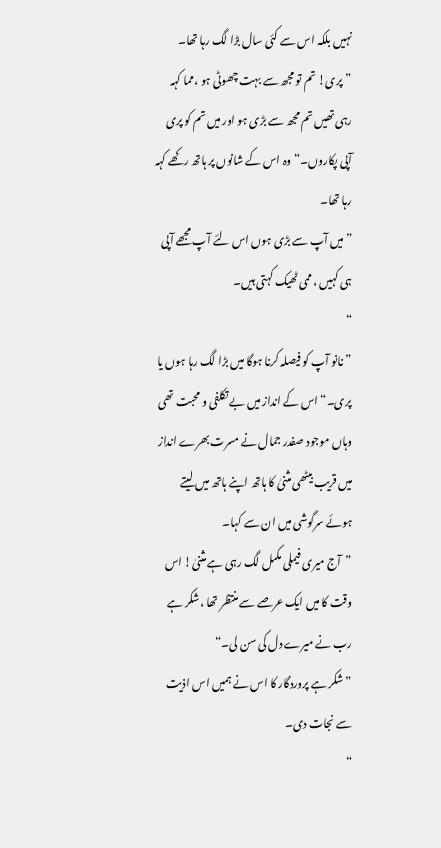نہیں بلکہ اس سے کئی سال بڑا لگ رہا تھا۔
”پری! تم تو مجھ سے بہت چھوٹی ہو ،مما کہہ رہی تھیں تم مجھ سے بڑی ہو اور میں تم کو پری آپی پکاروں۔“ وہ اس کے شانوں پر ہاتھ رکھے کہہ رہا تھا۔
”میں آپ سے بڑی ہوں اس لئے آپ مجھے آپی ہی کہیں ،ممی ٹھیک کہتی ہیں۔
“
”نانو آپ کو فیصلہ کرنا ہوگا میں بڑا لگ رہا ہوں یا پری۔“ اس کے انداز میں بے تکلفی و محبت تھی وہاں موجود صفدر جمال نے مسرت بھرے انداز میں قریب بیٹھی مثنیٰ کا ہاتھ اپنے ہاتھ میں لیتے ہوئے سرگوشی میں ان سے کہا۔
”آج میری فیملی مکمل لگ رہی ہے مثنیٰ! اس وقت کا میں ایک عرصے سے منتظر تھا ،شکر ہے رب نے میرے دل کی سن لی۔“
”شکر ہے پروردگار کا اس نے ہمیں اس اذیت سے نجات دی۔
“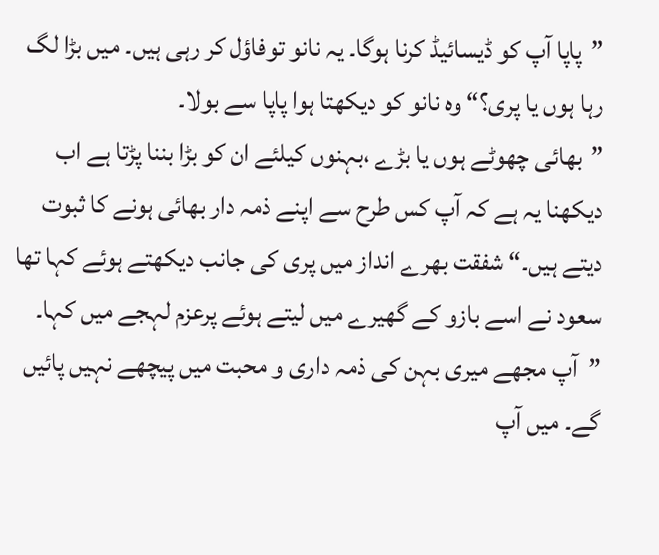”پاپا آپ کو ڈیسائیڈ کرنا ہوگا۔ یہ نانو توفاؤل کر رہی ہیں۔ میں بڑا لگ رہا ہوں یا پری؟“ وہ نانو کو دیکھتا ہوا پاپا سے بولا۔
”بھائی چھوٹے ہوں یا بڑے ،بہنوں کیلئے ان کو بڑا بننا پڑتا ہے اب دیکھنا یہ ہے کہ آپ کس طرح سے اپنے ذمہ دار بھائی ہونے کا ثبوت دیتے ہیں۔“ شفقت بھرے انداز میں پری کی جانب دیکھتے ہوئے کہا تھا سعود نے اسے بازو کے گھیرے میں لیتے ہوئے پرعزم لہجے میں کہا۔
”آپ مجھے میری بہن کی ذمہ داری و محبت میں پیچھے نہیں پائیں گے۔ میں آپ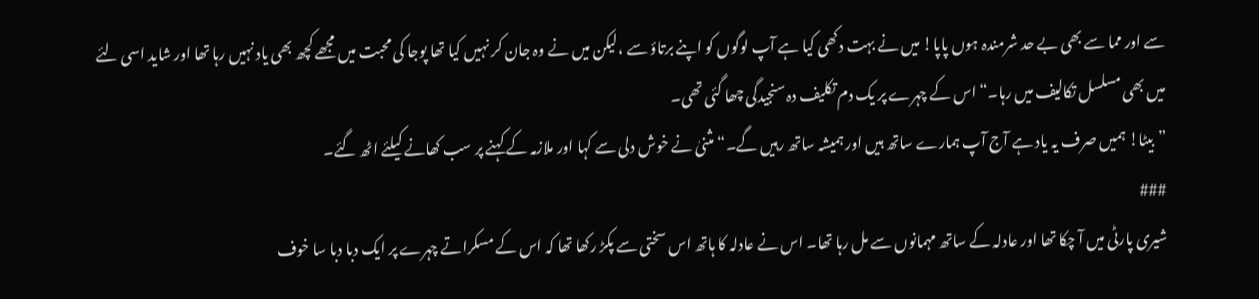سے اور مما سے بھی بے حد شرمندہ ہوں پاپا! میں نے بہت دکھی کیا ہے آپ لوگوں کو اپنے برتاؤ سے ،لیکن میں نے وہ جان کر نہیں کیا تھا پوجا کی محبت میں مجھے کچھ بھی یاد نہیں رہا تھا اور شاید اسی لئے میں بھی مسلسل تکالیف میں رہا۔“ اس کے چہرے پر یک دم تکلیف دہ سنجیدگی چھا گئی تھی۔
”بیٹا! ہمیں صرف یہ یاد ہے آج آپ ہمارے ساتھ ہیں اور ہمیشہ ساتھ رہیں گے۔“ مثنیٰ نے خوش دلی سے کہا اور ملازمہ کے کہنے پر سب کھانے کیلئے اٹھ گئے۔
###
شیری پارٹی میں آ چکا تھا اور عادلہ کے ساتھ مہمانوں سے مل رہا تھا۔ اس نے عادلہ کا ہاتھ اس سختی سے پکڑ رکھا تھا کہ اس کے مسکراتے چہرے پر ایک دبا دبا سا خوف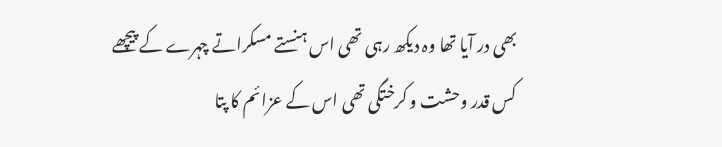بھی در آیا تھا وہ دیکھ رہی تھی اس ہنستے مسکراتے چہرے کے پیچھے کس قدر وحشت و کرختگی تھی اس کے عزائم کا پتا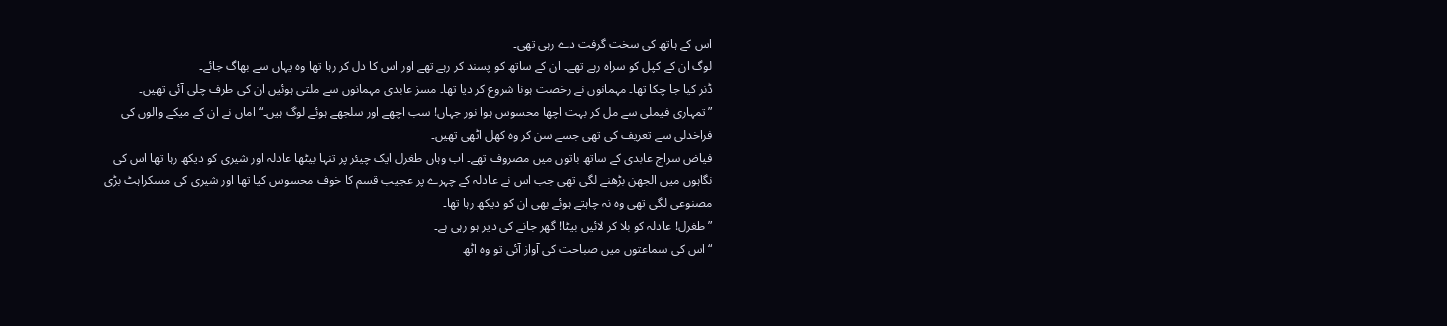اس کے ہاتھ کی سخت گرفت دے رہی تھی۔
لوگ ان کے کپل کو سراہ رہے تھے۔ ان کے ساتھ کو پسند کر رہے تھے اور اس کا دل کر رہا تھا وہ یہاں سے بھاگ جائے۔
ڈنر کیا جا چکا تھا۔ مہمانوں نے رخصت ہونا شروع کر دیا تھا۔ مسز عابدی مہمانوں سے ملتی ہوئیں ان کی طرف چلی آئی تھیں۔
”تمہاری فیملی سے مل کر بہت اچھا محسوس ہوا نور جہاں! سب اچھے اور سلجھے ہوئے لوگ ہیں۔“ اماں نے ان کے میکے والوں کی فراخدلی سے تعریف کی تھی جسے سن کر وہ کھل اٹھی تھیں۔
فیاض سراج عابدی کے ساتھ باتوں میں مصروف تھے۔ اب وہاں طغرل ایک چیئر پر تنہا بیٹھا عادلہ اور شیری کو دیکھ رہا تھا اس کی نگاہوں میں الجھن بڑھنے لگی تھی جب اس نے عادلہ کے چہرے پر عجیب قسم کا خوف محسوس کیا تھا اور شیری کی مسکراہٹ بڑی مصنوعی لگی تھی وہ نہ چاہتے ہوئے بھی ان کو دیکھ رہا تھا۔
”طغرل! عادلہ کو بلا کر لائیں بیٹا! گھر جانے کی دیر ہو رہی ہے۔
“ اس کی سماعتوں میں صباحت کی آواز آئی تو وہ اٹھ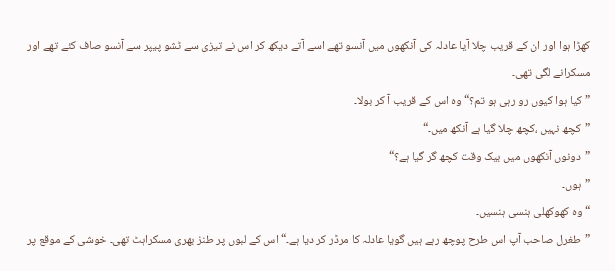کھڑا ہوا اور ان کے قریب چلا آیا عادلہ کی آنکھوں میں آنسو تھے اسے آتے دیکھ کر اس نے تیزی سے ٹشو پیپر سے آنسو صاف کئے تھے اور مسکرانے لگی تھی۔
”کیا ہوا کیوں رو رہی ہو تم؟“ وہ اس کے قریب آ کر بولا۔
”کچھ نہیں ،کچھ چلا گیا ہے آنکھ میں۔“
”دونوں آنکھوں میں بیک وقت کچھ گر گیا ہے؟“
”ہوں۔
“ وہ کھوکھلی ہنسی ہنسیں۔
”طغرل صاحب آپ اس طرح پوچھ رہے ہیں گویا عادلہ کا مرڈر کر دیا ہے۔“ اس کے لبوں پر طنز بھری مسکراہٹ تھی۔ خوشی کے موقع پر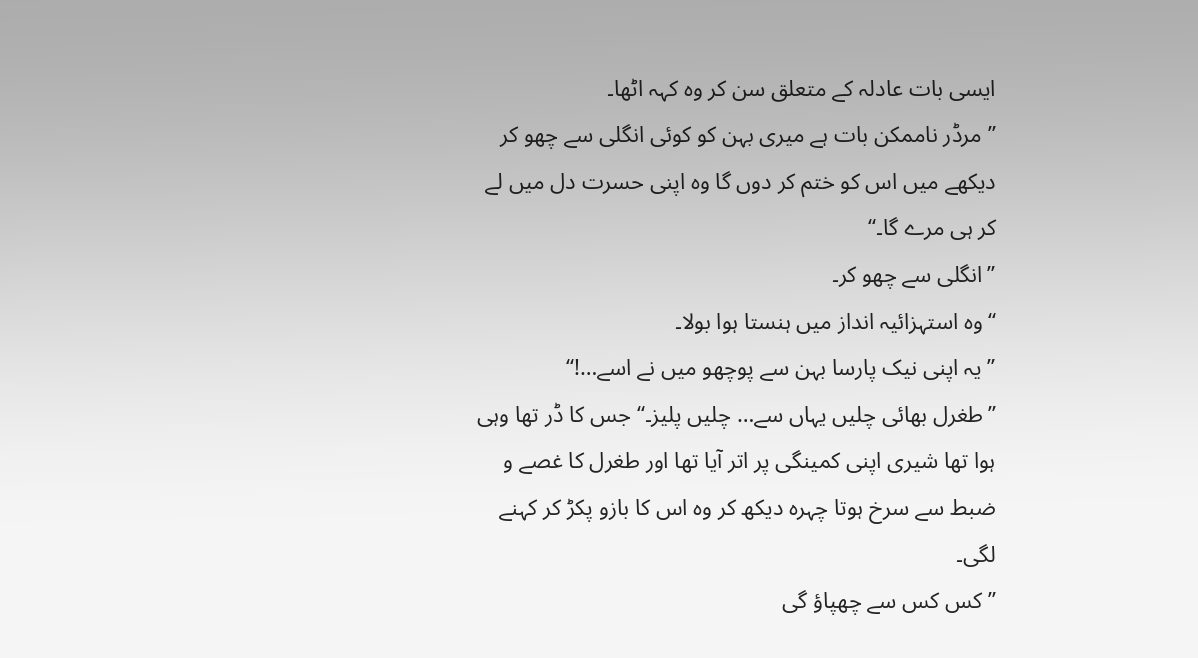ایسی بات عادلہ کے متعلق سن کر وہ کہہ اٹھا۔
”مرڈر ناممکن بات ہے میری بہن کو کوئی انگلی سے چھو کر دیکھے میں اس کو ختم کر دوں گا وہ اپنی حسرت دل میں لے کر ہی مرے گا۔“
”انگلی سے چھو کر۔
“ وہ استہزائیہ انداز میں ہنستا ہوا بولا۔
”یہ اپنی نیک پارسا بہن سے پوچھو میں نے اسے…!“
”طغرل بھائی چلیں یہاں سے… چلیں پلیز۔“ جس کا ڈر تھا وہی ہوا تھا شیری اپنی کمینگی پر اتر آیا تھا اور طغرل کا غصے و ضبط سے سرخ ہوتا چہرہ دیکھ کر وہ اس کا بازو پکڑ کر کہنے لگی۔
”کس کس سے چھپاؤ گی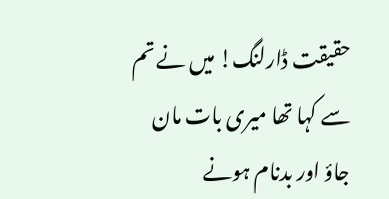حقیقت ڈارلنگ! میں نے تم سے کہا تھا میری بات مان جاؤ اور بدنام ہونے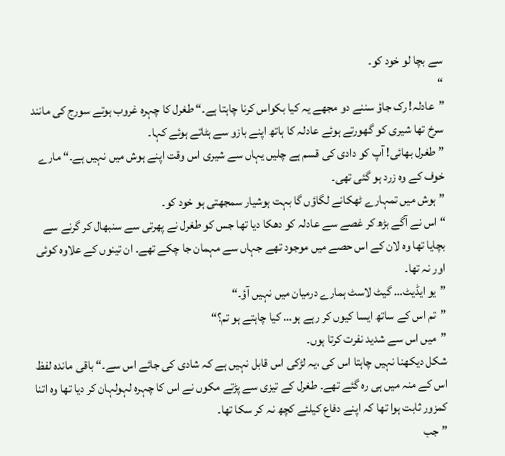سے بچا لو خود کو۔
“
”عادلہ! رک جاؤ سننے دو مجھے یہ کیا بکواس کرنا چاہتا ہے۔“ طغرل کا چہرہ غروب ہوتے سورج کی مانند سرخ تھا شیری کو گھورتے ہوئے عادلہ کا ہاتھ اپنے بازو سے ہٹاتے ہوئے کہا۔
”طغرل بھائی! آپ کو دادی کی قسم ہے چلیں یہاں سے شیری اس وقت اپنے ہوش میں نہیں ہے۔“ مارے خوف کے وہ زرد ہو گئی تھی۔
”ہوش میں تمہارے ٹھکانے لگاؤں گا بہت ہوشیار سمجھتی ہو خود کو۔
“ اس نے آگے بڑھ کر غصے سے عادلہ کو دھکا دیا تھا جس کو طغرل نے پھرتی سے سنبھال کر گرنے سے بچایا تھا وہ لان کے اس حصے میں موجود تھے جہاں سے مہمان جا چکے تھے۔ ان تینوں کے علاوہ کوئی اور نہ تھا۔
”یو ایڈیٹ… گیٹ لاسٹ ہمارے درمیان میں نہیں آؤ۔“
”تم اس کے ساتھ ایسا کیوں کر رہے ہو… کیا چاہتے ہو تم؟“
”میں اس سے شدید نفرت کرتا ہوں۔
شکل دیکھنا نہیں چاہتا اس کی ،یہ لڑکی اس قابل نہیں ہے کہ شادی کی جائے اس سے۔“ باقی ماندہ لفظ اس کے منہ میں ہی رہ گئے تھے۔ طغرل کے تیزی سے پڑتے مکوں نے اس کا چہرہ لہولہان کر دیا تھا وہ اتنا کمزور ثابت ہوا تھا کہ اپنے دفاع کیلئے کچھ نہ کر سکا تھا۔
”جب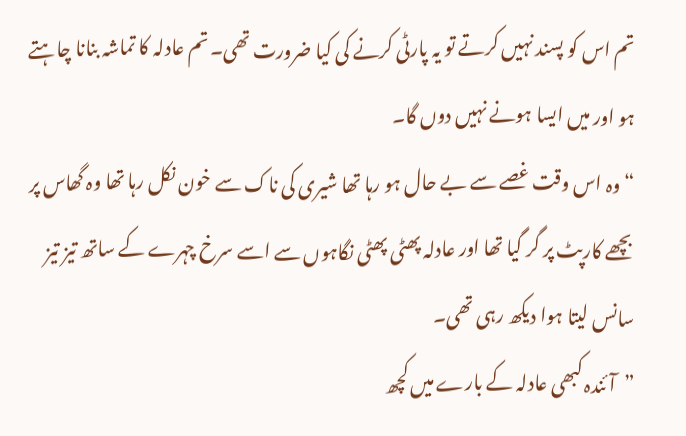تم اس کو پسند نہیں کرتے تو یہ پارٹی کرنے کی کیا ضرورت تھی۔ تم عادلہ کا تماشہ بنانا چاہتے ہو اور میں ایسا ہونے نہیں دوں گا۔
“ وہ اس وقت غصے سے بے حال ہو رہا تھا شیری کی ناک سے خون نکل رہا تھا وہ گھاس پر بچھے کارپٹ پر گر گیا تھا اور عادلہ پھٹی پھٹی نگاہوں سے اسے سرخ چہرے کے ساتھ تیز تیز سانس لیتا ہوا دیکھ رہی تھی۔
”آئندہ کبھی عادلہ کے بارے میں کچھ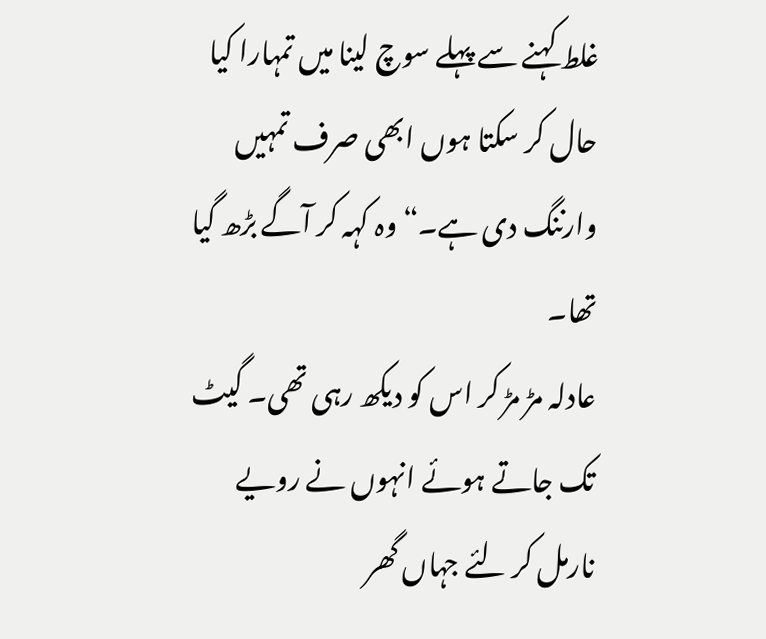غلط کہنے سے پہلے سوچ لینا میں تمہارا کیا حال کر سکتا ہوں ابھی صرف تمہیں وارننگ دی ہے۔“ وہ کہہ کر آگے بڑھ گیا تھا۔
عادلہ مڑ مڑ کر اس کو دیکھ رہی تھی۔ گیٹ تک جاتے ہوئے انہوں نے رویے نارمل کر لئے جہاں گھر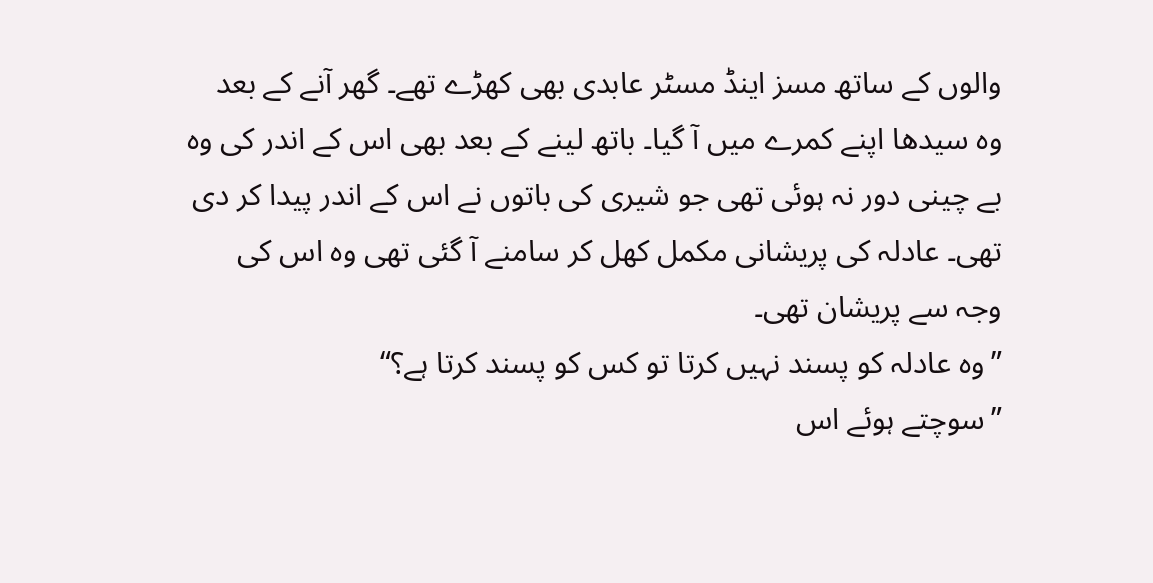والوں کے ساتھ مسز اینڈ مسٹر عابدی بھی کھڑے تھے۔ گھر آنے کے بعد وہ سیدھا اپنے کمرے میں آ گیا۔ باتھ لینے کے بعد بھی اس کے اندر کی وہ بے چینی دور نہ ہوئی تھی جو شیری کی باتوں نے اس کے اندر پیدا کر دی تھی۔ عادلہ کی پریشانی مکمل کھل کر سامنے آ گئی تھی وہ اس کی وجہ سے پریشان تھی۔
”وہ عادلہ کو پسند نہیں کرتا تو کس کو پسند کرتا ہے؟“
”سوچتے ہوئے اس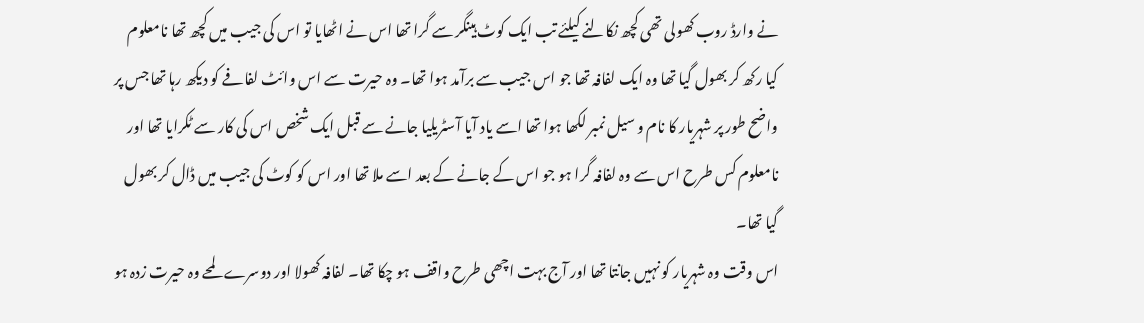نے وارڈ روب کھولی تھی کچھ نکالنے کیلئے تب ایک کوٹ ہینگر سے گرا تھا اس نے اٹھایا تو اس کی جیب میں کچھ تھا نامعلوم کیا رکھ کر بھول گیا تھا وہ ایک لفافہ تھا جو اس جیب سے برآمد ہوا تھا۔ وہ حیرت سے اس وائٹ لفافے کو دیکھ رہا تھا جس پر واضح طور پر شہریار کا نام و سیل نمبر لکھا ہوا تھا اسے یاد آیا آسٹریلیا جانے سے قبل ایک شخص اس کی کار سے ٹکرایا تھا اور نامعلوم کس طرح اس سے وہ لفافہ گرا ہو جو اس کے جانے کے بعد اسے ملا تھا اور اس کو کوٹ کی جیب میں ڈال کر بھول گیا تھا۔
اس وقت وہ شہریار کو نہیں جانتا تھا اور آج بہت اچھی طرح واقف ہو چکا تھا۔ لفافہ کھولا اور دوسرے لمحے وہ حیرت زدہ ہو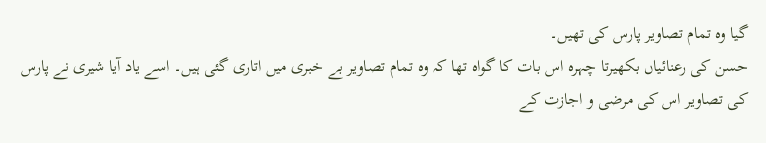گیا وہ تمام تصاویر پارس کی تھیں۔
حسن کی رعنائیاں بکھیرتا چہرہ اس بات کا گواہ تھا کہ وہ تمام تصاویر بے خبری میں اتاری گئی ہیں۔ اسے یاد آیا شیری نے پارس کی تصاویر اس کی مرضی و اجازت کے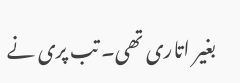بغیر اتاری تھی۔ تب پری نے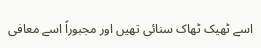اسے ٹھیک ٹھاک سنائی تھیں اور مجبوراً اسے معافی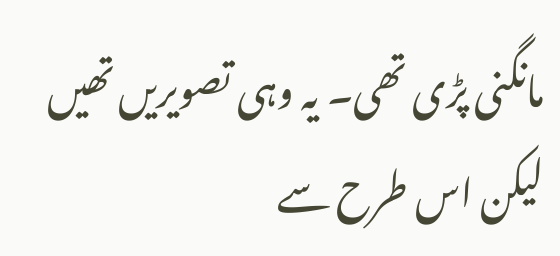مانگنی پڑی تھی۔ یہ وہی تصویریں تھیں لیکن اس طرح سے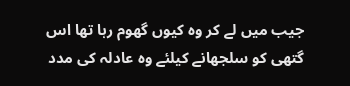جیب میں لے کر وہ کیوں گھوم رہا تھا اس گتھی کو سلجھانے کیلئے وہ عادلہ کی مدد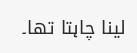لینا چاہتا تھا۔